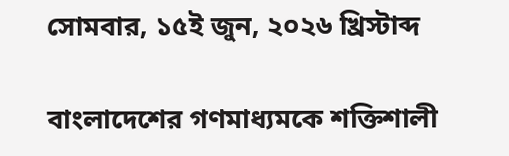সোমবার, ১৫ই জুন, ২০২৬ খ্রিস্টাব্দ

বাংলাদেশের গণমাধ্যমকে শক্তিশালী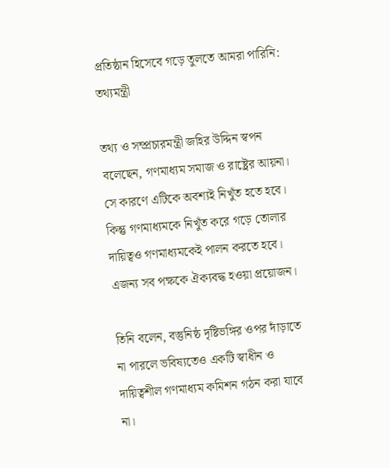প্রতিষ্ঠান হিসেবে গড়ে তুলতে আমরা পারিনি: তথ্যমন্ত্রী

তথ্য ও সম্প্রচারমন্ত্রী জহির উদ্দিন স্বপন বলেছেন, গণমাধ্যম সমাজ ও রাষ্ট্রের আয়না। সে কারণে এটিকে অবশ্যই নিখুঁত হতে হবে। কিন্তু গণমাধ্যমকে নিখুঁত করে গড়ে তোলার দায়িত্বও গণমাধ্যমকেই পালন করতে হবে। এজন্য সব পক্ষকে ঐক্যবদ্ধ হওয়া প্রয়োজন।

তিনি বলেন, বস্তুনিষ্ঠ দৃষ্টিভঙ্গির ওপর দাঁড়াতে না পারলে ভবিষ্যতেও একটি স্বাধীন ও দায়িত্বশীল গণমাধ্যম কমিশন গঠন করা যাবে না।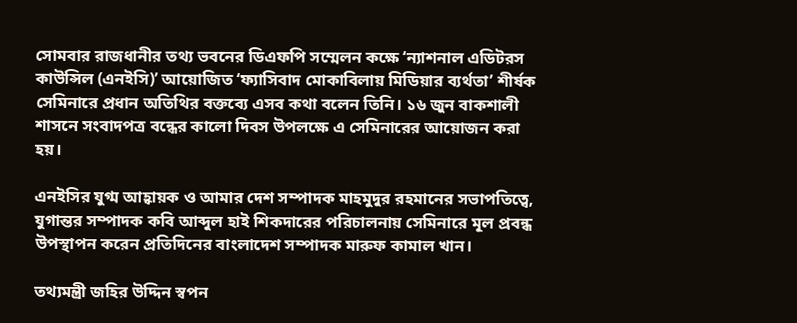সোমবার রাজধানীর তথ্য ভবনের ডিএফপি সম্মেলন কক্ষে ‘ন্যাশনাল এডিটরস কাউন্সিল (এনইসি)’ আয়োজিত ‘ফ্যাসিবাদ মোকাবিলায় মিডিয়ার ব্যর্থতা’ শীর্ষক সেমিনারে প্রধান অতিথির বক্তব্যে এসব কথা বলেন তিনি। ১৬ জুন বাকশালী শাসনে সংবাদপত্র বন্ধের কালো দিবস উপলক্ষে এ সেমিনারের আয়োজন করা হয়।

এনইসির যুগ্ম আহ্বায়ক ও আমার দেশ সম্পাদক মাহমুদুর রহমানের সভাপতিত্বে, যুগান্তর সম্পাদক কবি আব্দুল হাই শিকদারের পরিচালনায় সেমিনারে মূল প্রবন্ধ উপস্থাপন করেন প্রতিদিনের বাংলাদেশ সম্পাদক মারুফ কামাল খান।

তথ্যমন্ত্রী জহির উদ্দিন স্বপন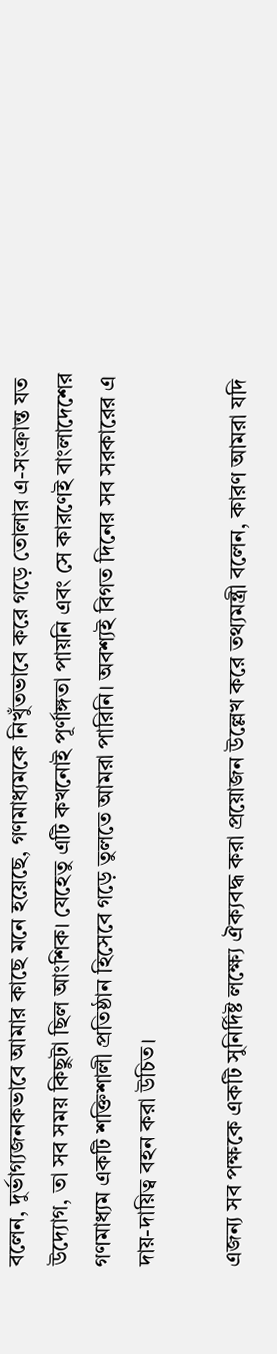বলেন, দুর্ভাগ্যজনকভাবে আমার কাছে মনে হয়েছে, গণমাধ্যমকে নিখুঁতভাবে করে গড়ে তোলার এ-সংক্রান্ত যত উদ্যোগ, তা সব সময় কিছুটা ছিল আংশিক। যেহেতু এটি কখনোই পূর্ণাঙ্গতা পায়নি এবং সে কারণেই বাংলাদেশের গণমাধ্যম একটি শক্তিশালী প্রতিষ্ঠান হিসেবে গড়ে তুলতে আমরা পারিনি। অবশ্যই বিগত দিনের সব সরকারের এ দায়-দায়িত্ব বহন করা উচিত।

এজন্য সব পক্ষকে একটি সুনির্দিষ্ট লক্ষ্যে ঐক্যবদ্ধ করা প্রয়োজন উল্লেখ করে তথ্যমন্ত্রী বলেন, কারণ আমরা যদি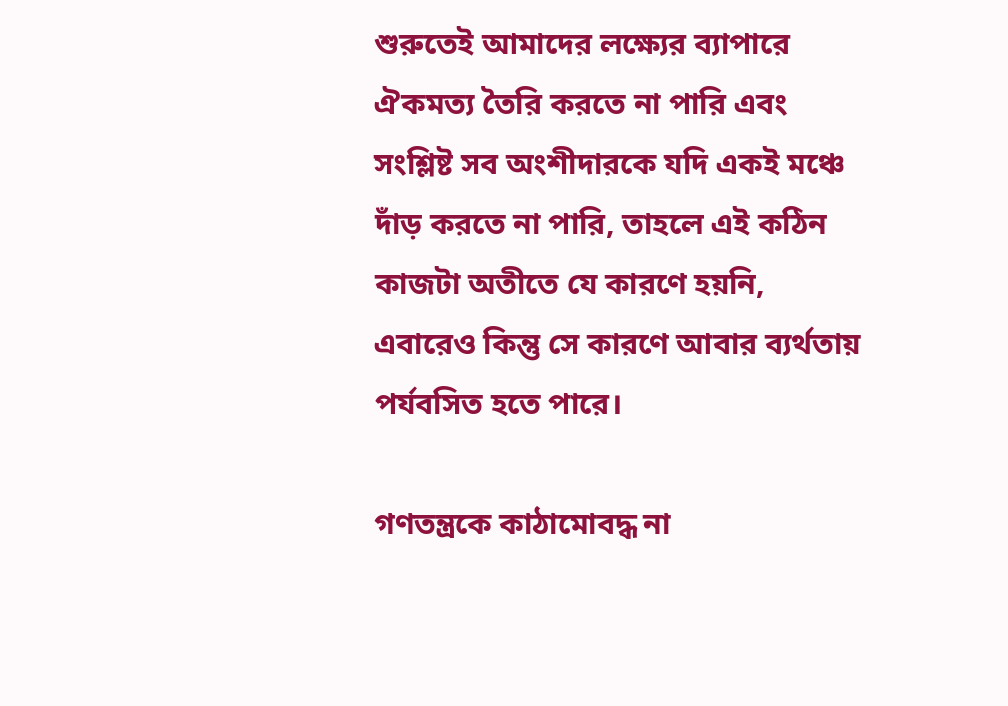শুরুতেই আমাদের লক্ষ্যের ব্যাপারে ঐকমত্য তৈরি করতে না পারি এবং সংশ্লিষ্ট সব অংশীদারকে যদি একই মঞ্চে দাঁড় করতে না পারি, তাহলে এই কঠিন কাজটা অতীতে যে কারণে হয়নি, এবারেও কিন্তু সে কারণে আবার ব্যর্থতায় পর্যবসিত হতে পারে।

গণতন্ত্রকে কাঠামোবদ্ধ না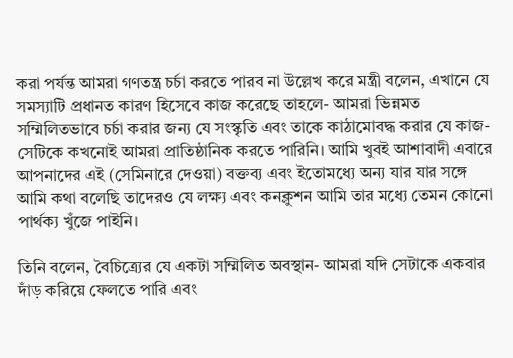করা পর্যন্ত আমরা গণতন্ত্র চর্চা করতে পারব না উল্লেখ করে মন্ত্রী বলেন, এখানে যে সমস্যাটি প্রধানত কারণ হিসেবে কাজ করেছে তাহলে- আমরা ভিন্নমত সম্মিলিতভাবে চর্চা করার জন্য যে সংস্কৃতি এবং তাকে কাঠামোবদ্ধ করার যে কাজ- সেটিকে কখনোই আমরা প্রাতিষ্ঠানিক করতে পারিনি। আমি খুবই আশাবাদী এবারে আপনাদের এই (সেমিনারে দেওয়া) বক্তব্য এবং ইতোমধ্যে অন্য যার যার সঙ্গে আমি কথা বলেছি তাদেরও যে লক্ষ্য এবং কনক্লুশন আমি তার মধ্যে তেমন কোনো পার্থক্য খুঁজে পাইনি।

তিনি বলেন, বৈচিত্র্যের যে একটা সম্মিলিত অবস্থান- আমরা যদি সেটাকে একবার দাঁড় করিয়ে ফেলতে পারি এবং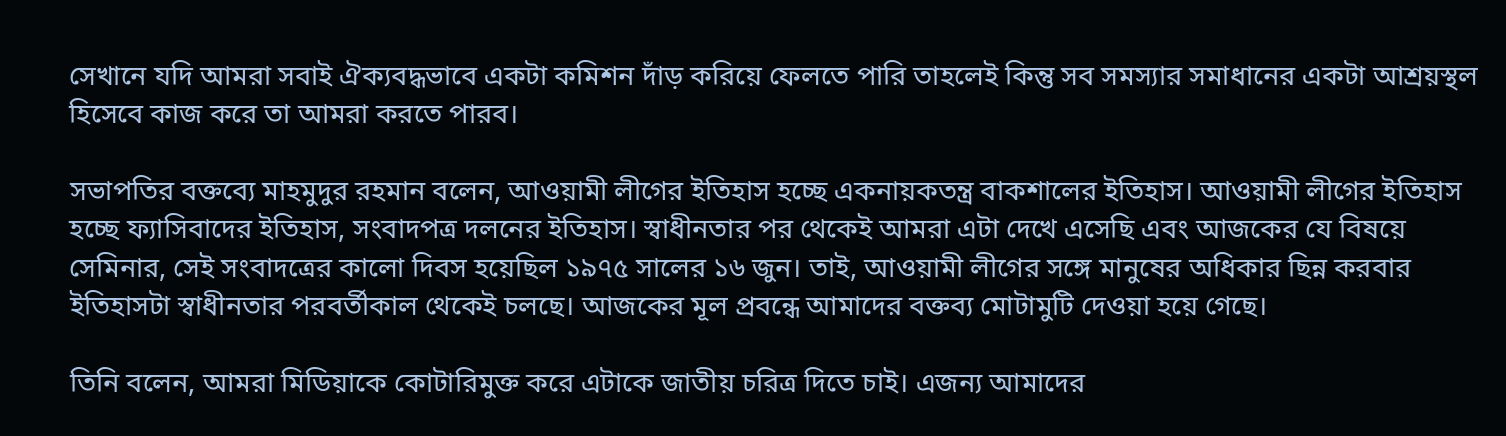সেখানে যদি আমরা সবাই ঐক্যবদ্ধভাবে একটা কমিশন দাঁড় করিয়ে ফেলতে পারি তাহলেই কিন্তু সব সমস্যার সমাধানের একটা আশ্রয়স্থল হিসেবে কাজ করে তা আমরা করতে পারব।

সভাপতির বক্তব্যে মাহমুদুর রহমান বলেন, আওয়ামী লীগের ইতিহাস হচ্ছে একনায়কতন্ত্র বাকশালের ইতিহাস। আওয়ামী লীগের ইতিহাস হচ্ছে ফ্যাসিবাদের ইতিহাস, সংবাদপত্র দলনের ইতিহাস। স্বাধীনতার পর থেকেই আমরা এটা দেখে এসেছি এবং আজকের যে বিষয়ে সেমিনার, সেই সংবাদত্রের কালো দিবস হয়েছিল ১৯৭৫ সালের ১৬ জুন। তাই, আওয়ামী লীগের সঙ্গে মানুষের অধিকার ছিন্ন করবার ইতিহাসটা স্বাধীনতার পরবর্তীকাল থেকেই চলছে। আজকের মূল প্রবন্ধে আমাদের বক্তব্য মোটামুটি দেওয়া হয়ে গেছে।

তিনি বলেন, আমরা মিডিয়াকে কোটারিমুক্ত করে এটাকে জাতীয় চরিত্র দিতে চাই। এজন্য আমাদের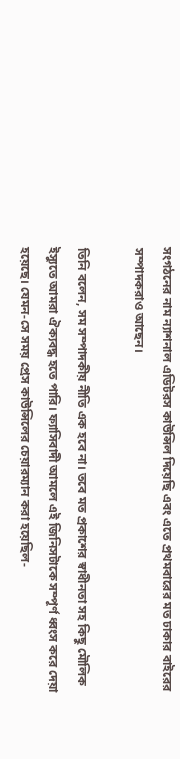সংগঠনের নাম ন্যাশনাল এডিটরস কাউন্সিল দিয়েছি এবং এতে প্রথমবারের মত ঢাকার বাইরের সম্পাদকরাও আছেন।

তিনি বলেন, সম সম্পাদকীয় নীতি এক হবে না। তবে মত প্রকাশের স্বাধীনতা সহ কিছু মৌলিক ইস্যুতে আমরা ঐক্যবদ্ধ হতে পারি। ফ্যাসিবাদী আমলে এই জিনিসটাকে সম্পূর্ণ ধ্বংস করে দেয়া হয়েছে। যেমন-সে সময় প্রেস কাউন্সিলের চেয়ারম্যান করা হয়েছিল-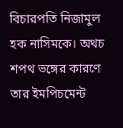বিচারপতি নিজামুল হক নাসিমকে। অথচ শপথ ভঙ্গের কারণে তার ইমপিচমেন্ট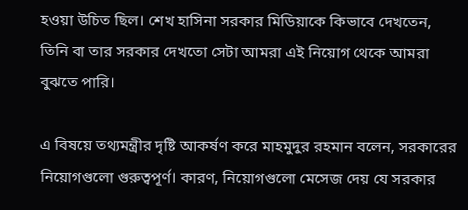হওয়া উচিত ছিল। শেখ হাসিনা সরকার মিডিয়াকে কিভাবে দেখতেন, তিনি বা তার সরকার দেখতো সেটা আমরা এই নিয়োগ থেকে আমরা বুঝতে পারি।

এ বিষয়ে তথ্যমন্ত্রীর দৃষ্টি আকর্ষণ করে মাহমুদুর রহমান বলেন, সরকারের নিয়োগগুলো গুরুত্বপূর্ণ। কারণ, নিয়োগগুলো মেসেজ দেয় যে সরকার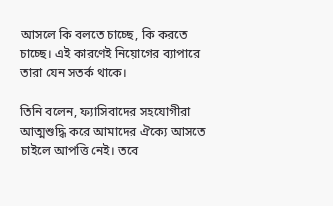আসলে কি বলতে চাচ্ছে, কি করতে চাচ্ছে। এই কারণেই নিয়োগের ব্যাপারে তারা যেন সতর্ক থাকে।

তিনি বলেন, ফ্যাসিবাদের সহযোগীরা আত্মশুদ্ধি করে আমাদের ঐক্যে আসতে চাইলে আপত্তি নেই। তবে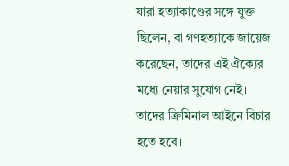যারা হত্যাকাণ্ডের সঙ্গে যুক্ত ছিলেন, বা গণহত্যাকে জায়েজ করেছেন, তাদের এই ঐক্যের মধ্যে নেয়ার সুযোগ নেই। তাদের ক্রিমিনাল আইনে বিচার হতে হবে।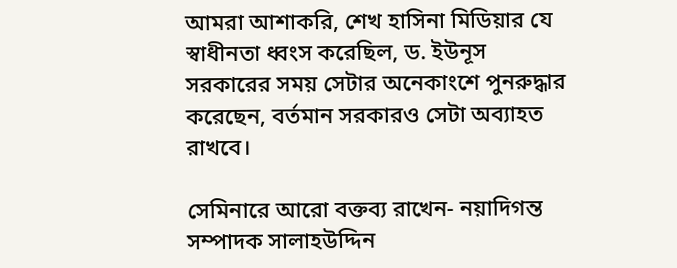আমরা আশাকরি, শেখ হাসিনা মিডিয়ার যে স্বাধীনতা ধ্বংস করেছিল, ড. ইউনূস সরকারের সময় সেটার অনেকাংশে পুনরুদ্ধার করেছেন, বর্তমান সরকারও সেটা অব্যাহত রাখবে।

সেমিনারে আরো বক্তব্য রাখেন- নয়াদিগন্ত সম্পাদক সালাহউদ্দিন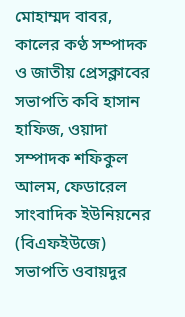মোহাম্মদ বাবর, কালের কণ্ঠ সম্পাদক ও জাতীয় প্রেসক্লাবের সভাপতি কবি হাসান হাফিজ, ওয়াদা সম্পাদক শফিকুল আলম, ফেডারেল সাংবাদিক ইউনিয়নের (বিএফইউজে) সভাপতি ওবায়দুর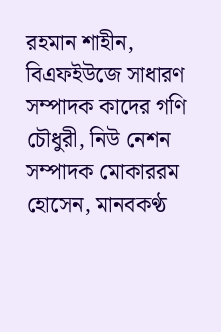রহমান শাহীন, বিএফইউজে সাধারণ সম্পাদক কাদের গণি চৌধুরী, নিউ নেশন সম্পাদক মোকাররম হোসেন, মানবকণ্ঠ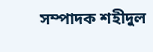সম্পাদক শহীদুল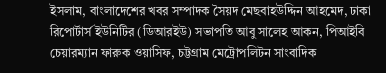ইসলাম, বাংলাদেশের খবর সম্পাদক সৈয়দ মেছবাহউদ্দিন আহমেদ, ঢাকা রিপোর্টার্স ইউনিটির (ডিআরইউ) সভাপতি আবু সালেহ আকন, পিআইবি চেয়ারম্যান ফারুক ওয়াসিফ, চট্টগ্রাম মেট্রোপলিটন সাংবাদিক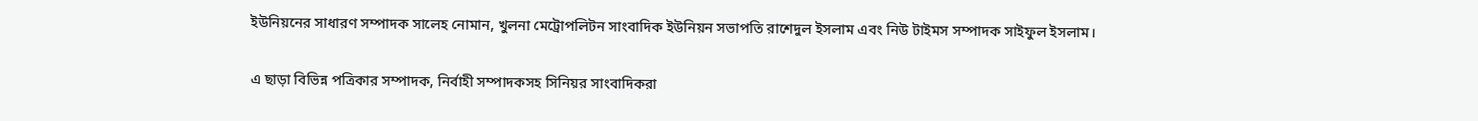ইউনিয়নের সাধারণ সম্পাদক সালেহ নোমান, খুলনা মেট্রোপলিটন সাংবাদিক ইউনিয়ন সভাপতি রাশেদুল ইসলাম এবং নিউ টাইমস সম্পাদক সাইফুল ইসলাম।

এ ছাড়া বিভিন্ন পত্রিকার সম্পাদক, নির্বাহী সম্পাদকসহ সিনিয়র সাংবাদিকরা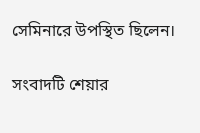সেমিনারে উপস্থিত ছিলেন।

সংবাদটি শেয়ার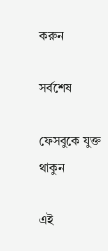করুন

সর্বশেষ

ফেসবুকে যুক্ত থাকুন

এই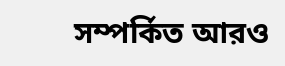সম্পর্কিত আরও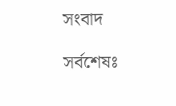সংবাদ

সর্বশেষঃ